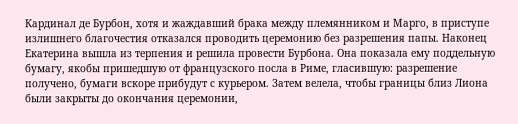Кардинал де Бурбон, хотя и жаждавший брака между племянником и Марго, в приступе излишнего благочестия отказался проводить церемонию без разрешения папы. Наконец Екатерина вышла из терпения и решила провести Бурбона. Она показала ему поддельную бумагу, якобы пришедшую от французского посла в Риме, гласившую: разрешение получено, бумаги вскоре прибудут с курьером. Затем велела, чтобы границы близ Лиона были закрыты до окончания церемонии,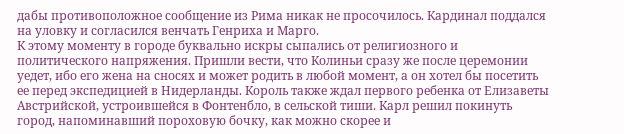дабы противоположное сообщение из Рима никак не просочилось. Кардинал поддался на уловку и согласился венчать Генриха и Марго.
К этому моменту в городе буквально искры сыпались от религиозного и политического напряжения. Пришли вести, что Колиньи сразу же после церемонии уедет, ибо его жена на сносях и может родить в любой момент, а он хотел бы посетить ее перед экспедицией в Нидерланды. Король также ждал первого ребенка от Елизаветы Австрийской, устроившейся в Фонтенбло, в сельской тиши. Карл решил покинуть город, напоминавший пороховую бочку, как можно скорее и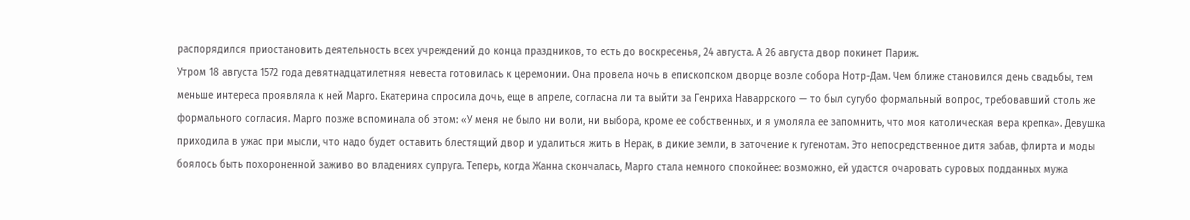распорядился приостановить деятельность всех учреждений до конца праздников, то есть до воскресенья, 24 августа. А 26 августа двор покинет Париж.
Утром 18 августа 1572 года девятнадцатилетняя невеста готовилась к церемонии. Она провела ночь в епископском дворце возле собора Нотр-Дам. Чем ближе становился день свадьбы, тем меньше интереса проявляла к ней Марго. Екатерина спросила дочь, еще в апреле, согласна ли та выйти за Генриха Наваррского — то был сугубо формальный вопрос, требовавший столь же формального согласия. Марго позже вспоминала об этом: «У меня не было ни воли, ни выбора, кроме ее собственных, и я умоляла ее запомнить, что моя католическая вера крепка». Девушка приходила в ужас при мысли, что надо будет оставить блестящий двор и удалиться жить в Нерак, в дикие земли, в заточение к гугенотам. Это непосредственное дитя забав, флирта и моды боялось быть похороненной заживо во владениях супруга. Теперь, когда Жанна скончалась, Марго стала немного спокойнее: возможно, ей удастся очаровать суровых подданных мужа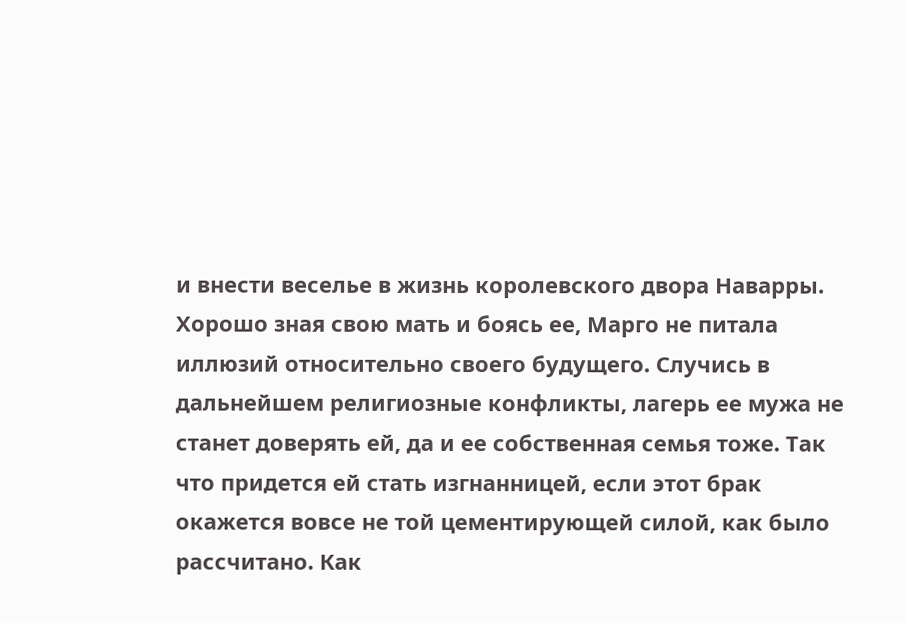и внести веселье в жизнь королевского двора Наварры. Хорошо зная свою мать и боясь ее, Марго не питала иллюзий относительно своего будущего. Случись в дальнейшем религиозные конфликты, лагерь ее мужа не станет доверять ей, да и ее собственная семья тоже. Так что придется ей стать изгнанницей, если этот брак окажется вовсе не той цементирующей силой, как было рассчитано. Как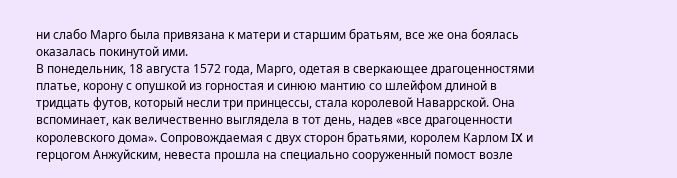ни слабо Марго была привязана к матери и старшим братьям, все же она боялась оказалась покинутой ими.
В понедельник, 18 августа 1572 года, Марго, одетая в сверкающее драгоценностями платье, корону с опушкой из горностая и синюю мантию со шлейфом длиной в тридцать футов, который несли три принцессы, стала королевой Наваррской. Она вспоминает, как величественно выглядела в тот день, надев «все драгоценности королевского дома». Сопровождаемая с двух сторон братьями, королем Карлом IX и герцогом Анжуйским, невеста прошла на специально сооруженный помост возле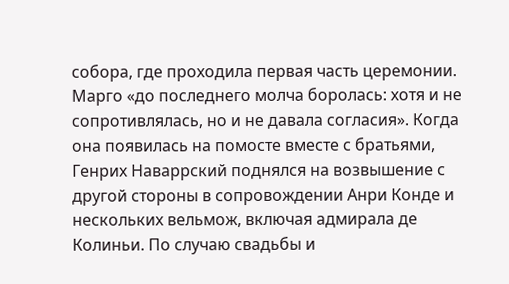собора, где проходила первая часть церемонии. Марго «до последнего молча боролась: хотя и не сопротивлялась, но и не давала согласия». Когда она появилась на помосте вместе с братьями, Генрих Наваррский поднялся на возвышение с другой стороны в сопровождении Анри Конде и нескольких вельмож, включая адмирала де Колиньи. По случаю свадьбы и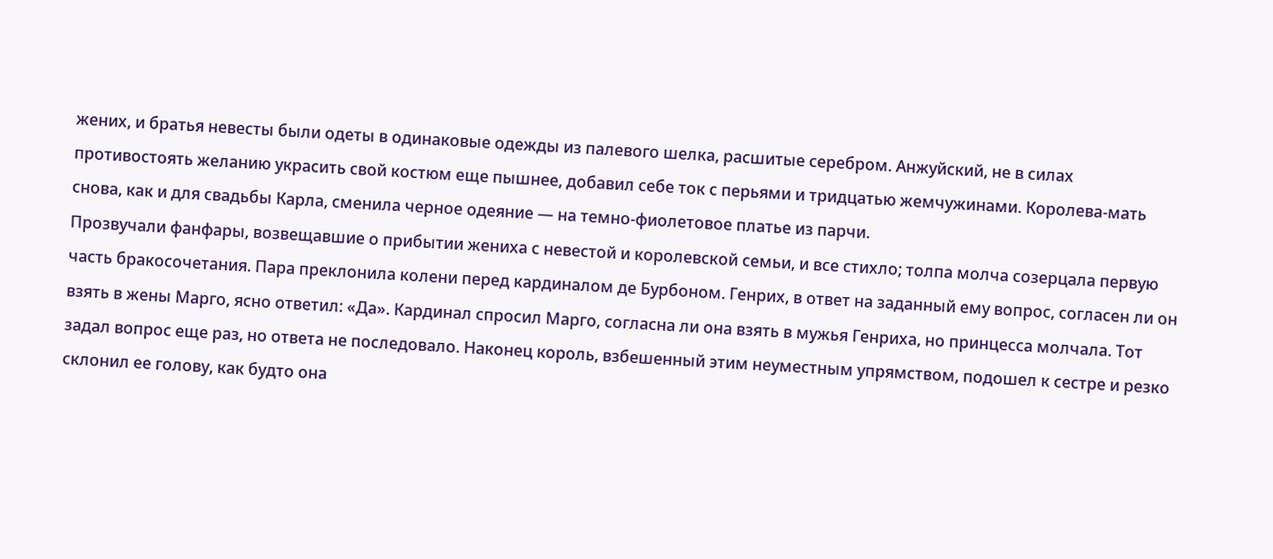жених, и братья невесты были одеты в одинаковые одежды из палевого шелка, расшитые серебром. Анжуйский, не в силах противостоять желанию украсить свой костюм еще пышнее, добавил себе ток с перьями и тридцатью жемчужинами. Королева-мать снова, как и для свадьбы Карла, сменила черное одеяние — на темно-фиолетовое платье из парчи.
Прозвучали фанфары, возвещавшие о прибытии жениха с невестой и королевской семьи, и все стихло; толпа молча созерцала первую часть бракосочетания. Пара преклонила колени перед кардиналом де Бурбоном. Генрих, в ответ на заданный ему вопрос, согласен ли он взять в жены Марго, ясно ответил: «Да». Кардинал спросил Марго, согласна ли она взять в мужья Генриха, но принцесса молчала. Тот задал вопрос еще раз, но ответа не последовало. Наконец король, взбешенный этим неуместным упрямством, подошел к сестре и резко склонил ее голову, как будто она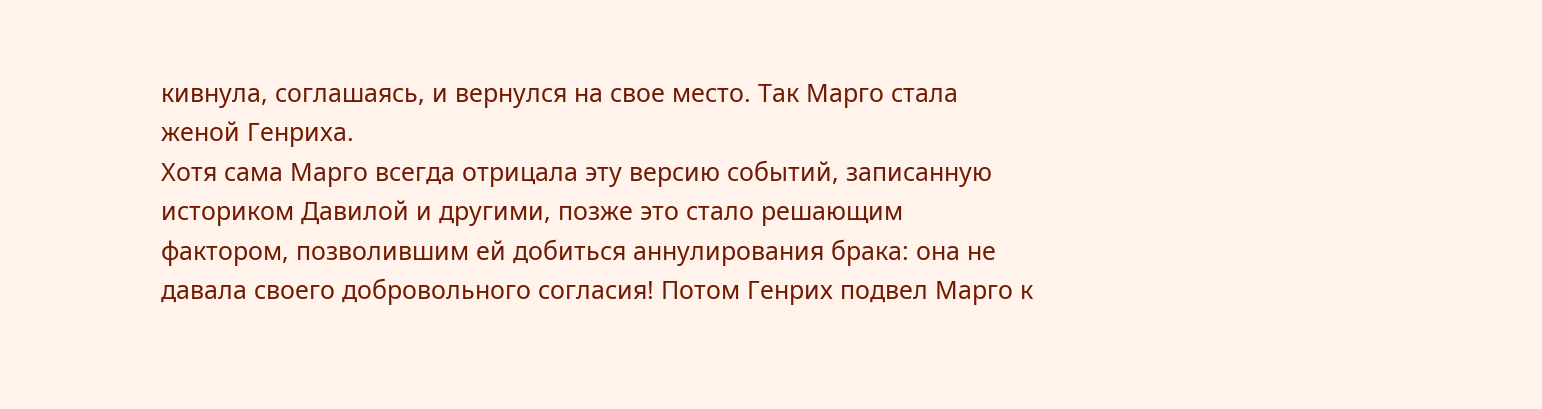кивнула, соглашаясь, и вернулся на свое место. Так Марго стала женой Генриха.
Хотя сама Марго всегда отрицала эту версию событий, записанную историком Давилой и другими, позже это стало решающим фактором, позволившим ей добиться аннулирования брака: она не давала своего добровольного согласия! Потом Генрих подвел Марго к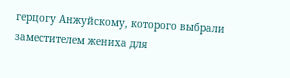герцогу Анжуйскому, которого выбрали заместителем жениха для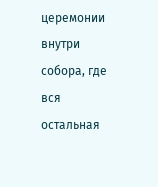церемонии внутри собора, где вся остальная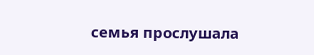семья прослушала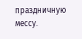праздничную мессу.